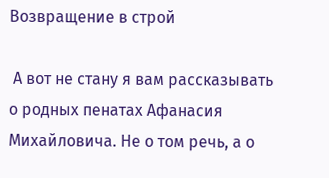Возвращение в строй

 А вот не стану я вам рассказывать о родных пенатах Афанасия Михайловича. Не о том речь, а о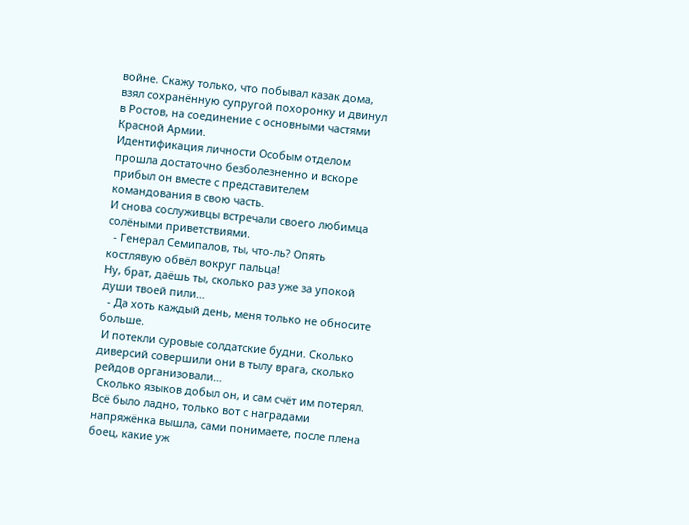войне. Скажу только, что побывал казак дома, взял сохранённую супругой похоронку и двинул в Ростов, на соединение с основными частями Красной Армии.
Идентификация личности Особым отделом прошла достаточно безболезненно и вскоре прибыл он вместе с представителем командования в свою часть.
И снова сослуживцы встречали своего любимца солёными приветствиями.
  - Генерал Семипалов, ты, что-ль? Опять костлявую обвёл вокруг пальца!
Ну, брат, даёшь ты, сколько раз уже за упокой души твоей пили…
  - Да хоть каждый день, меня только не обносите больше.
 И потекли суровые солдатские будни. Сколько диверсий совершили они в тылу врага, сколько рейдов организовали…
 Сколько языков добыл он, и сам счёт им потерял. Всё было ладно, только вот с наградами напряжёнка вышла, сами понимаете, после плена боец, какие уж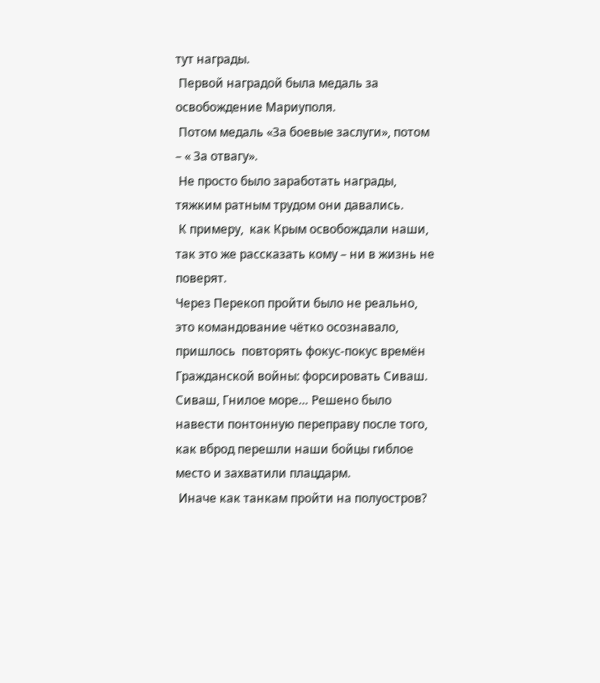тут награды.
 Первой наградой была медаль за освобождение Мариуполя.
 Потом медаль «За боевые заслуги», потом – « За отвагу».
 Не просто было заработать награды, тяжким ратным трудом они давались.
 К примеру,  как Крым освобождали наши, так это же рассказать кому – ни в жизнь не поверят.
Через Перекоп пройти было не реально, это командование чётко осознавало, пришлось  повторять фокус-покус времён Гражданской войны: форсировать Сиваш.
Сиваш, Гнилое море… Решено было навести понтонную переправу после того, как вброд перешли наши бойцы гиблое место и захватили плацдарм.
 Иначе как танкам пройти на полуостров?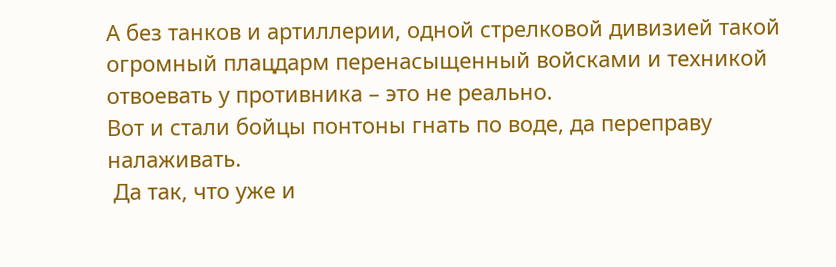А без танков и артиллерии, одной стрелковой дивизией такой огромный плацдарм перенасыщенный войсками и техникой отвоевать у противника – это не реально.
Вот и стали бойцы понтоны гнать по воде, да переправу налаживать.
 Да так, что уже и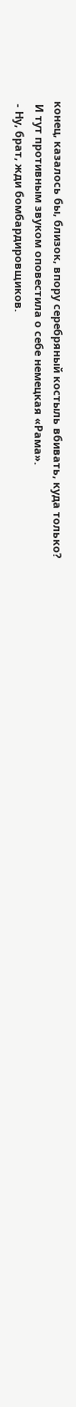конец, казалось бы, близок, впору серебряный костыль вбивать, куда только?
 И тут противным звуком оповестила о себе немецкая «Рама».
 - Ну, брат, жди бомбардировщиков.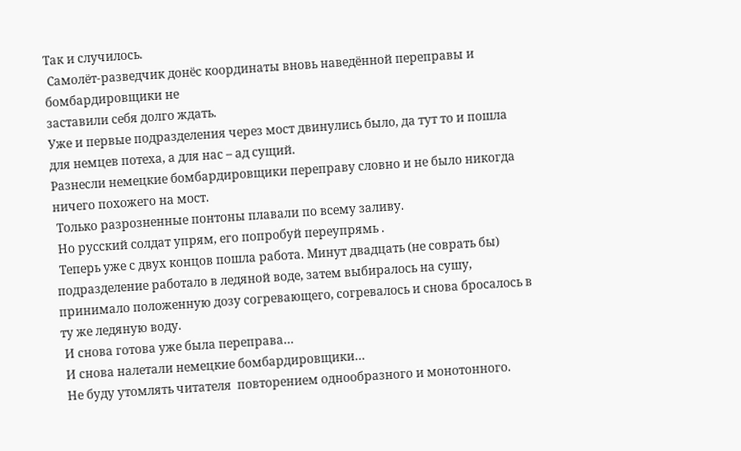Так и случилось.
 Самолёт-разведчик донёс координаты вновь наведённой переправы и бомбардировщики не
заставили себя долго ждать.
Уже и первые подразделения через мост двинулись было, да тут то и пошла для немцев потеха, а для нас – ад сущий.
Разнесли немецкие бомбардировщики переправу словно и не было никогда ничего похожего на мост.
 Только разрозненные понтоны плавали по всему заливу.
 Но русский солдат упрям, его попробуй переупрямь .
 Теперь уже с двух концов пошла работа. Минут двадцать (не соврать бы) подразделение работало в ледяной воде, затем выбиралось на сушу, принимало положенную дозу согревающего, согревалось и снова бросалось в ту же ледяную воду.
 И снова готова уже была переправа…
 И снова налетали немецкие бомбардировщики…
 Не буду утомлять читателя  повторением однообразного и монотонного.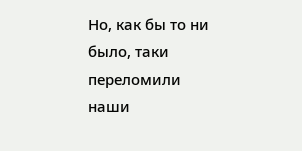Но, как бы то ни было, таки переломили наши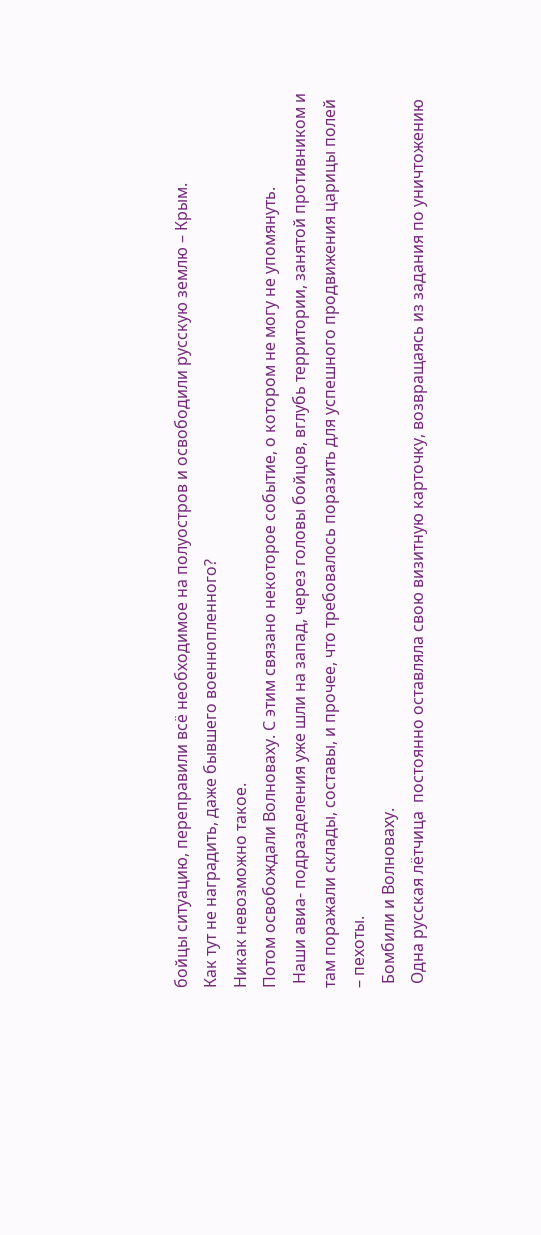бойцы ситуацию, переправили всё необходимое на полуостров и освободили русскую землю – Крым.
Как тут не наградить, даже бывшего военнопленного?
Никак невозможно такое.
Потом освобождали Волноваху. С этим связано некоторое событие, о котором не могу не упомянуть.
 Наши авиа- подразделения уже шли на запад, через головы бойцов, вглубь территории, занятой противником и там поражали склады, составы, и прочее, что требовалось поразить для успешного продвижения царицы полей – пехоты.
 Бомбили и Волноваху.
 Одна русская лётчица  постоянно оставляла свою визитную карточку, возвращаясь из задания по уничтожению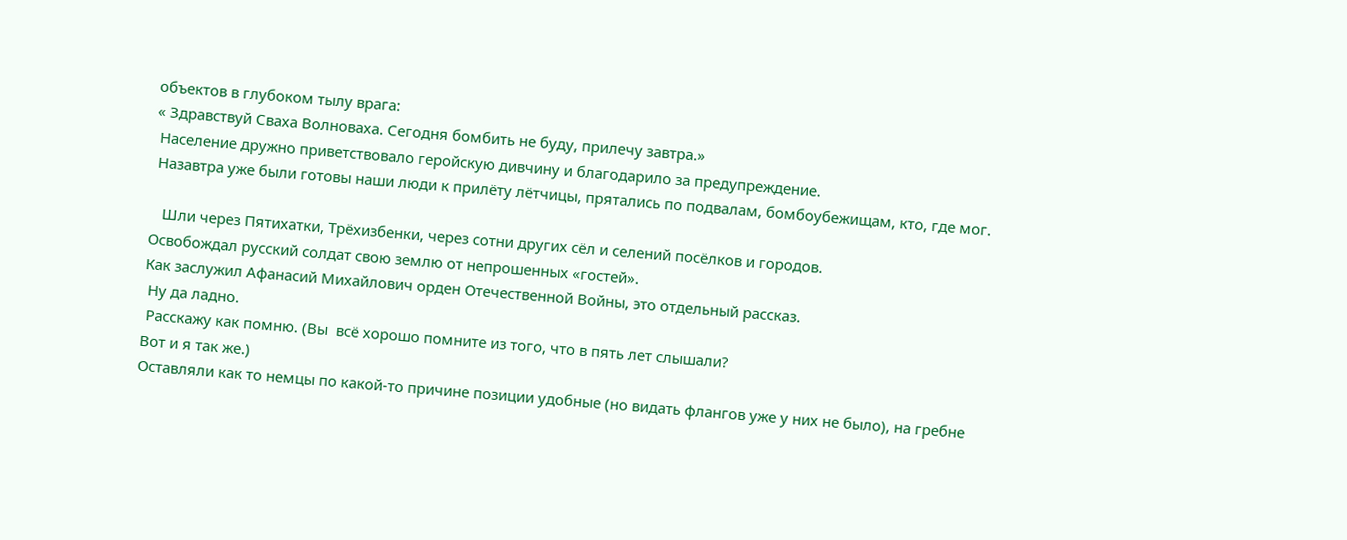объектов в глубоком тылу врага:
« Здравствуй Сваха Волноваха. Сегодня бомбить не буду, прилечу завтра.»
 Население дружно приветствовало геройскую дивчину и благодарило за предупреждение.
 Назавтра уже были готовы наши люди к прилёту лётчицы, прятались по подвалам, бомбоубежищам, кто, где мог.

   Шли через Пятихатки, Трёхизбенки, через сотни других сёл и селений посёлков и городов.
Освобождал русский солдат свою землю от непрошенных «гостей».
Как заслужил Афанасий Михайлович орден Отечественной Войны, это отдельный рассказ.
 Ну да ладно.
 Расскажу как помню. (Вы  всё хорошо помните из того, что в пять лет слышали?
Вот и я так же.)
Оставляли как то немцы по какой-то причине позиции удобные (но видать флангов уже у них не было), на гребне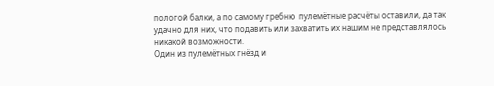пологой балки, а по самому гребню  пулемётные расчёты оставили, да так удачно для них, что подавить или захватить их нашим не представлялось никакой возможности.
Один из пулемётных гнёзд и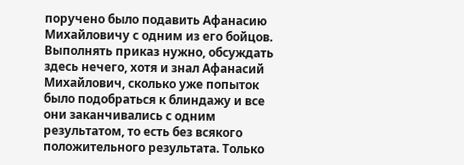поручено было подавить Афанасию Михайловичу с одним из его бойцов.
Выполнять приказ нужно, обсуждать здесь нечего, хотя и знал Афанасий Михайлович, сколько уже попыток было подобраться к блиндажу и все они заканчивались с одним результатом, то есть без всякого положительного результата. Только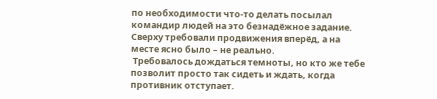по необходимости что-то делать посылал командир людей на это безнадёжное задание. Сверху требовали продвижения вперёд, а на месте ясно было – не реально.
 Требовалось дождаться темноты, но кто же тебе позволит просто так сидеть и ждать, когда противник отступает.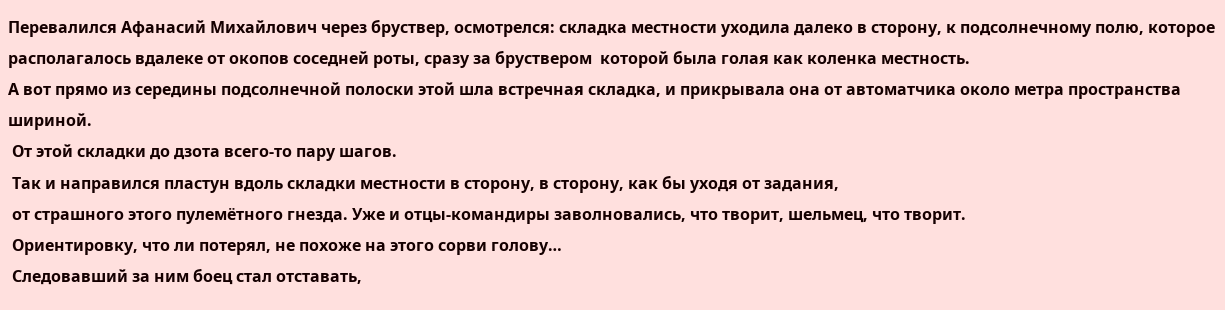Перевалился Афанасий Михайлович через бруствер, осмотрелся: складка местности уходила далеко в сторону, к подсолнечному полю, которое располагалось вдалеке от окопов соседней роты, сразу за бруствером  которой была голая как коленка местность.
А вот прямо из середины подсолнечной полоски этой шла встречная складка, и прикрывала она от автоматчика около метра пространства шириной.
 От этой складки до дзота всего-то пару шагов.
 Так и направился пластун вдоль складки местности в сторону, в сторону, как бы уходя от задания,
 от страшного этого пулемётного гнезда. Уже и отцы-командиры заволновались, что творит, шельмец, что творит.
 Ориентировку, что ли потерял, не похоже на этого сорви голову…
 Следовавший за ним боец стал отставать,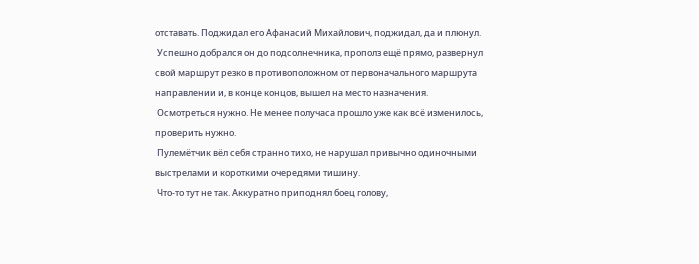отставать. Поджидал его Афанасий Михайлович, поджидал, да и плюнул.
 Успешно добрался он до подсолнечника, прополз ещё прямо, развернул свой маршрут резко в противоположном от первоначального маршрута направлении и, в конце концов, вышел на место назначения.
 Осмотреться нужно. Не менее получаса прошло уже как всё изменилось, проверить нужно.
 Пулемётчик вёл себя странно тихо, не нарушал привычно одиночными выстрелами и короткими очередями тишину.
 Что-то тут не так. Аккуратно приподнял боец голову,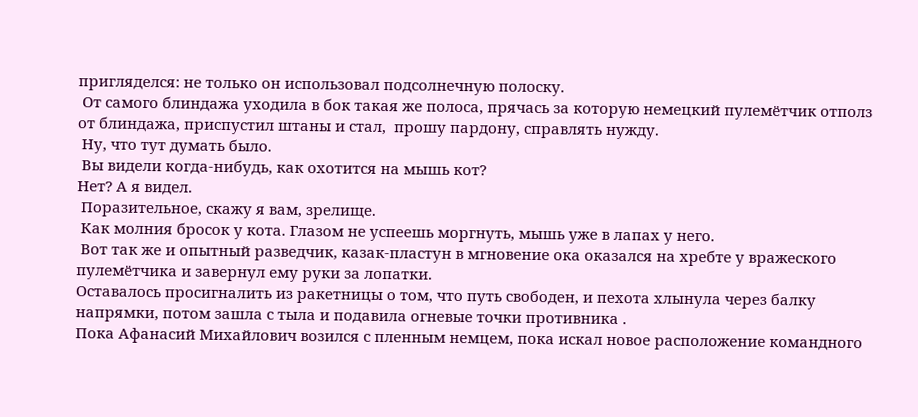пригляделся: не только он использовал подсолнечную полоску.
 От самого блиндажа уходила в бок такая же полоса, прячась за которую немецкий пулемётчик отполз от блиндажа, приспустил штаны и стал,  прошу пардону, справлять нужду.
 Ну, что тут думать было.
 Вы видели когда-нибудь, как охотится на мышь кот?
Нет? А я видел.
 Поразительное, скажу я вам, зрелище.
 Как молния бросок у кота. Глазом не успеешь моргнуть, мышь уже в лапах у него.
 Вот так же и опытный разведчик, казак-пластун в мгновение ока оказался на хребте у вражеского пулемётчика и завернул ему руки за лопатки.
Оставалось просигналить из ракетницы о том, что путь свободен, и пехота хлынула через балку напрямки, потом зашла с тыла и подавила огневые точки противника .
Пока Афанасий Михайлович возился с пленным немцем, пока искал новое расположение командного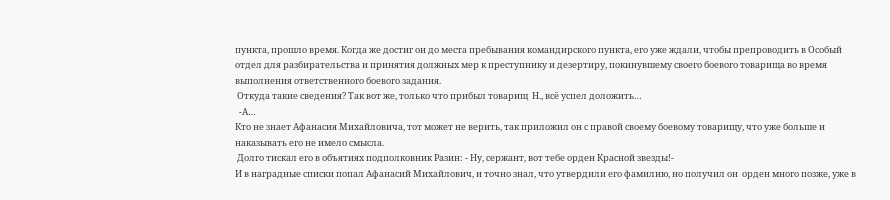пункта, прошло время. Когда же достиг он до места пребывания командирского пункта, его уже ждали, чтобы препроводить в Особый отдел для разбирательства и принятия должных мер к преступнику и дезертиру, покинувшему своего боевого товарища во время выполнения ответственного боевого задания.
 Откуда такие сведения? Так вот же, только что прибыл товарищ  Н., всё успел доложить…
  -А…
Кто не знает Афанасия Михайловича, тот может не верить, так приложил он с правой своему боевому товарищу, что уже больше и наказывать его не имело смысла.
 Долго тискал его в объятиях подполковник Разин: - Ну, сержант, вот тебе орден Красной звезды!-
И в наградные списки попал Афанасий Михайлович, и точно знал, что утвердили его фамилию, но получил он  орден много позже, уже в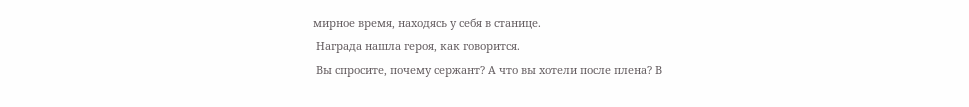мирное время, находясь у себя в станице.
 Награда нашла героя, как говорится.
 Вы спросите, почему сержант? А что вы хотели после плена? В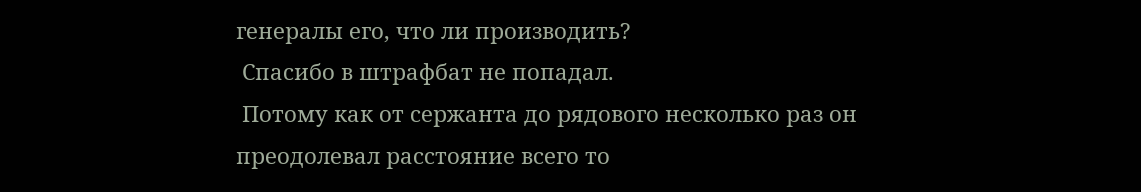генералы его, что ли производить?
 Спасибо в штрафбат не попадал.
 Потому как от сержанта до рядового несколько раз он преодолевал расстояние всего то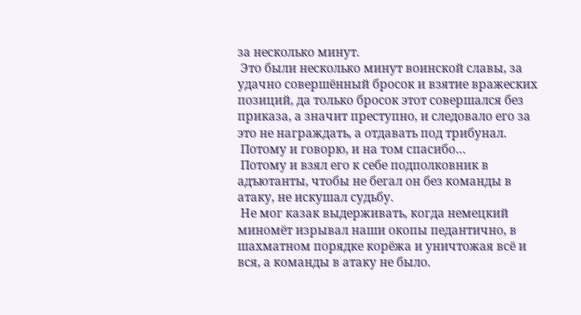за несколько минут.
 Это были несколько минут воинской славы, за удачно совершённый бросок и взятие вражеских позиций, да только бросок этот совершался без приказа, а значит преступно, и следовало его за это не награждать, а отдавать под трибунал.
 Потому и говорю, и на том спасибо…
 Потому и взял его к себе подполковник в адъютанты, чтобы не бегал он без команды в атаку, не искушал судьбу.
 Не мог казак выдерживать, когда немецкий миномёт изрывал наши окопы педантично, в шахматном порядке корёжа и уничтожая всё и вся, а команды в атаку не было.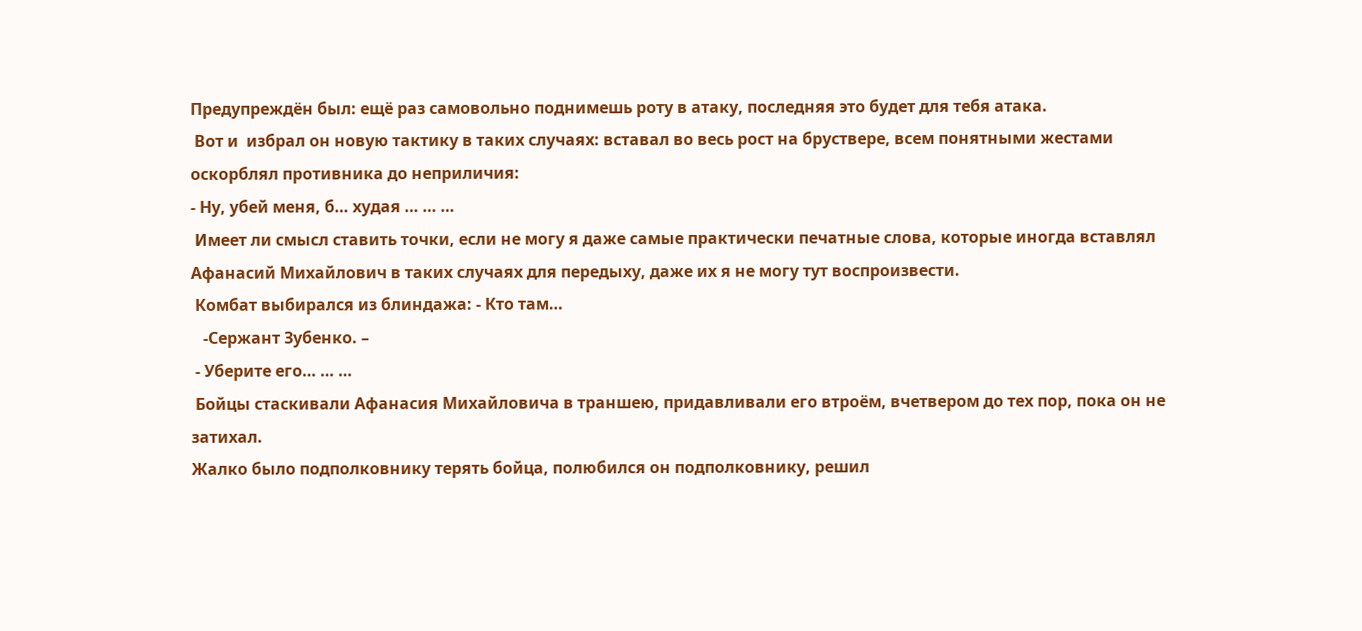Предупреждён был: ещё раз самовольно поднимешь роту в атаку, последняя это будет для тебя атака.
 Вот и  избрал он новую тактику в таких случаях: вставал во весь рост на бруствере, всем понятными жестами оскорблял противника до неприличия:
- Ну, убей меня, б… худая … … …
 Имеет ли смысл ставить точки, если не могу я даже самые практически печатные слова, которые иногда вставлял Афанасий Михайлович в таких случаях для передыху, даже их я не могу тут воспроизвести.
 Комбат выбирался из блиндажа: - Кто там…
   -Сержант Зубенко. –
 - Уберите его… … …
 Бойцы стаскивали Афанасия Михайловича в траншею, придавливали его втроём, вчетвером до тех пор, пока он не затихал.
Жалко было подполковнику терять бойца, полюбился он подполковнику, решил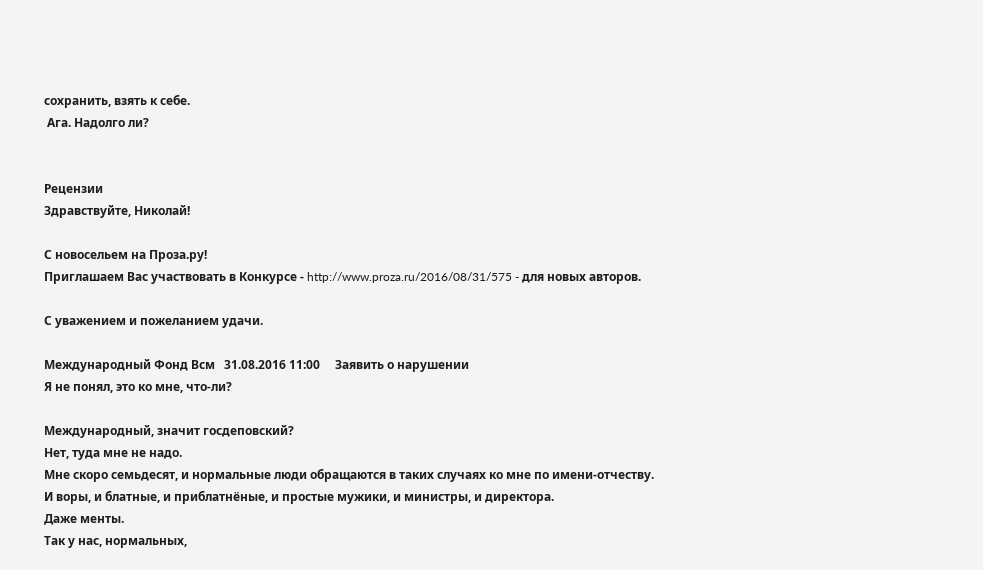сохранить, взять к себе.
 Ага. Надолго ли?


Рецензии
Здравствуйте, Николай!

С новосельем на Проза.ру!
Приглашаем Вас участвовать в Конкурсе - http://www.proza.ru/2016/08/31/575 - для новых авторов.

С уважением и пожеланием удачи.

Международный Фонд Всм   31.08.2016 11:00     Заявить о нарушении
Я не понял, это ко мне, что-ли?

Международный, значит госдеповский?
Нет, туда мне не надо.
Мне скоро семьдесят, и нормальные люди обращаются в таких случаях ко мне по имени-отчеству.
И воры, и блатные, и приблатнёные, и простые мужики, и министры, и директора.
Даже менты.
Так у нас, нормальных,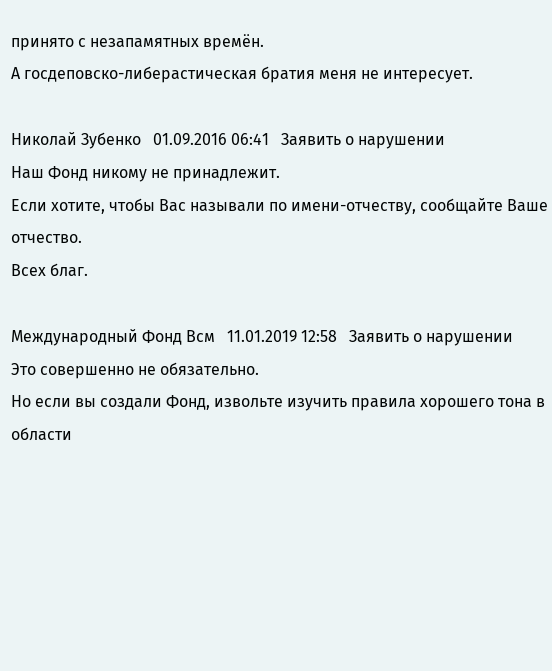принято с незапамятных времён.
А госдеповско-либерастическая братия меня не интересует.

Николай Зубенко   01.09.2016 06:41   Заявить о нарушении
Наш Фонд никому не принадлежит.
Если хотите, чтобы Вас называли по имени-отчеству, сообщайте Ваше отчество.
Всех благ.

Международный Фонд Всм   11.01.2019 12:58   Заявить о нарушении
Это совершенно не обязательно.
Но если вы создали Фонд, извольте изучить правила хорошего тона в области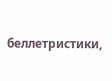беллетристики,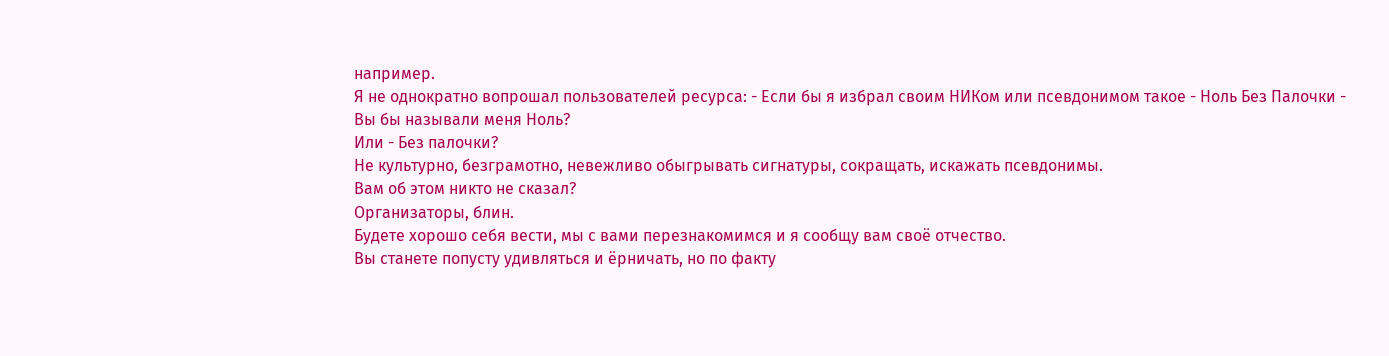например.
Я не однократно вопрошал пользователей ресурса: - Если бы я избрал своим НИКом или псевдонимом такое - Ноль Без Палочки -
Вы бы называли меня Ноль?
Или - Без палочки?
Не культурно, безграмотно, невежливо обыгрывать сигнатуры, сокращать, искажать псевдонимы.
Вам об этом никто не сказал?
Организаторы, блин.
Будете хорошо себя вести, мы с вами перезнакомимся и я сообщу вам своё отчество.
Вы станете попусту удивляться и ёрничать, но по факту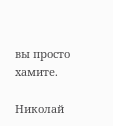вы просто хамите.

Николай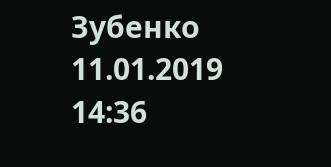Зубенко   11.01.2019 14:36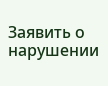Заявить о нарушении